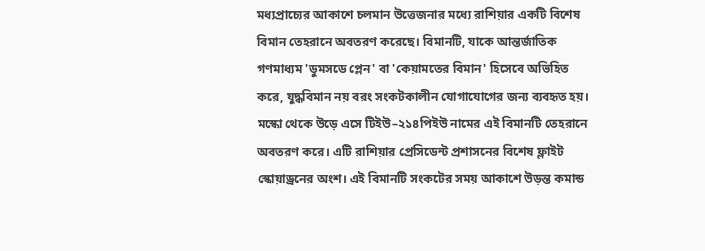মধ্যপ্রাচ্যের আকাশে চলমান উত্তেজনার মধ্যে রাশিয়ার একটি বিশেষ বিমান তেহরানে অবতরণ করেছে। বিমানটি, যাকে আন্তর্জাতিক গণমাধ্যম 'ডুমসডে প্লেন' বা 'কেয়ামতের বিমান' হিসেবে অভিহিত করে, যুদ্ধবিমান নয় বরং সংকটকালীন যোগাযোগের জন্য ব্যবহৃত হয়।
মস্কো থেকে উড়ে এসে টিইউ–২১৪পিইউ নামের এই বিমানটি তেহরানে অবতরণ করে। এটি রাশিয়ার প্রেসিডেন্ট প্রশাসনের বিশেষ ফ্লাইট স্কোয়াড্রনের অংশ। এই বিমানটি সংকটের সময় আকাশে উড়ন্ত কমান্ড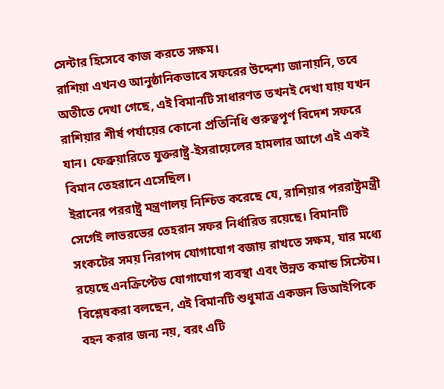সেন্টার হিসেবে কাজ করতে সক্ষম।
রাশিয়া এখনও আনুষ্ঠানিকভাবে সফরের উদ্দেশ্য জানায়নি, তবে অতীতে দেখা গেছে, এই বিমানটি সাধারণত তখনই দেখা যায় যখন রাশিয়ার শীর্ষ পর্যায়ের কোনো প্রতিনিধি গুরুত্বপূর্ণ বিদেশ সফরে যান। ফেব্রুয়ারিতে যুক্তরাষ্ট্র-ইসরায়েলের হামলার আগে এই একই বিমান তেহরানে এসেছিল।
ইরানের পররাষ্ট্র মন্ত্রণালয় নিশ্চিত করেছে যে, রাশিয়ার পররাষ্ট্রমন্ত্রী সের্গেই লাভরভের তেহরান সফর নির্ধারিত রয়েছে। বিমানটি সংকটের সময় নিরাপদ যোগাযোগ বজায় রাখতে সক্ষম, যার মধ্যে রয়েছে এনক্রিপ্টেড যোগাযোগ ব্যবস্থা এবং উন্নত কমান্ড সিস্টেম।
বিশ্লেষকরা বলছেন, এই বিমানটি শুধুমাত্র একজন ভিআইপিকে বহন করার জন্য নয়, বরং এটি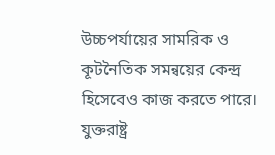উচ্চপর্যায়ের সামরিক ও কূটনৈতিক সমন্বয়ের কেন্দ্র হিসেবেও কাজ করতে পারে।
যুক্তরাষ্ট্র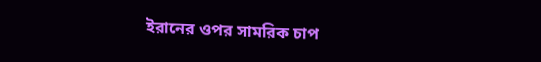ইরানের ওপর সামরিক চাপ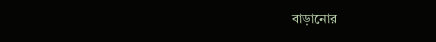বাড়ানোর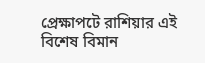প্রেক্ষাপটে রাশিয়ার এই বিশেষ বিমান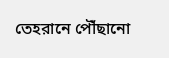তেহরানে পৌঁছানো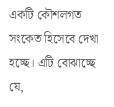একটি কৌশলগত সংকেত হিসেবে দেখা হচ্ছে। এটি বোঝাচ্ছে যে,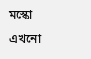মস্কো এখনো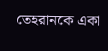তেহরানকে একা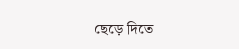ছেড়ে দিতে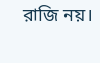রাজি নয়।